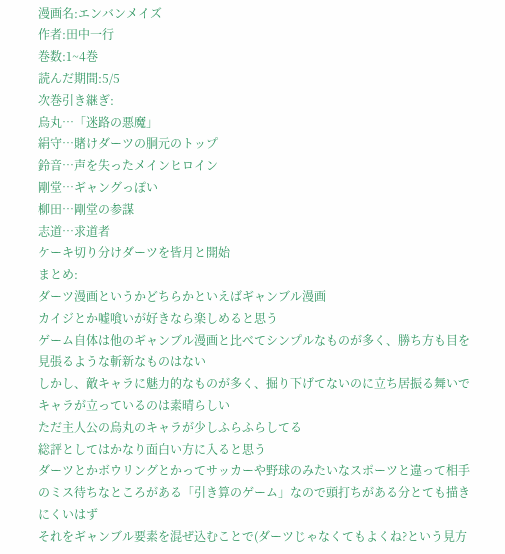漫画名:エンバンメイズ
作者:田中一行
巻数:1~4巻
読んだ期間:5/5
次巻引き継ぎ:
烏丸…「迷路の悪魔」
絹守…賭けダーツの胴元のトップ
鈴音…声を失ったメインヒロイン
剛堂…ギャングっぽい
柳田…剛堂の参謀
志道…求道者
ケーキ切り分けダーツを皆月と開始
まとめ:
ダーツ漫画というかどちらかといえばギャンブル漫画
カイジとか嘘喰いが好きなら楽しめると思う
ゲーム自体は他のギャンブル漫画と比べてシンプルなものが多く、勝ち方も目を見張るような斬新なものはない
しかし、敵キャラに魅力的なものが多く、掘り下げてないのに立ち居振る舞いでキャラが立っているのは素晴らしい
ただ主人公の烏丸のキャラが少しふらふらしてる
総評としてはかなり面白い方に入ると思う
ダーツとかボウリングとかってサッカーや野球のみたいなスポーツと違って相手のミス待ちなところがある「引き算のゲーム」なので頭打ちがある分とても描きにくいはず
それをギャンブル要素を混ぜ込むことで(ダーツじゃなくてもよくね?という見方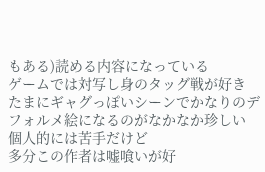もある)読める内容になっている
ゲームでは対写し身のタッグ戦が好き
たまにギャグっぽいシーンでかなりのデフォルメ絵になるのがなかなか珍しい
個人的には苦手だけど
多分この作者は嘘喰いが好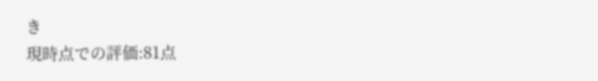き
現時点での評価:81点